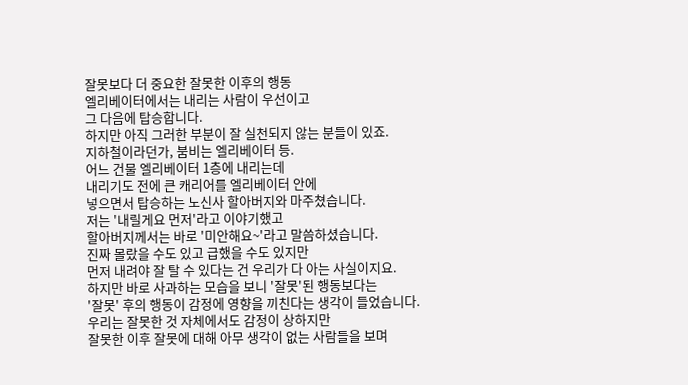잘못보다 더 중요한 잘못한 이후의 행동
엘리베이터에서는 내리는 사람이 우선이고
그 다음에 탑승합니다.
하지만 아직 그러한 부분이 잘 실천되지 않는 분들이 있죠.
지하철이라던가, 붐비는 엘리베이터 등.
어느 건물 엘리베이터 1층에 내리는데
내리기도 전에 큰 캐리어를 엘리베이터 안에
넣으면서 탑승하는 노신사 할아버지와 마주쳤습니다.
저는 '내릴게요 먼저'라고 이야기했고
할아버지께서는 바로 '미안해요~'라고 말씀하셨습니다.
진짜 몰랐을 수도 있고 급했을 수도 있지만
먼저 내려야 잘 탈 수 있다는 건 우리가 다 아는 사실이지요.
하지만 바로 사과하는 모습을 보니 '잘못'된 행동보다는
'잘못' 후의 행동이 감정에 영향을 끼친다는 생각이 들었습니다.
우리는 잘못한 것 자체에서도 감정이 상하지만
잘못한 이후 잘못에 대해 아무 생각이 없는 사람들을 보며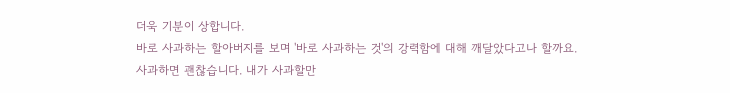더욱 기분이 상합니다.
바로 사과하는 할아버지를 보며 '바로 사과하는 것'의 강력함에 대해 깨달았다고나 할까요.
사과하면 괜찮습니다. 내가 사과할만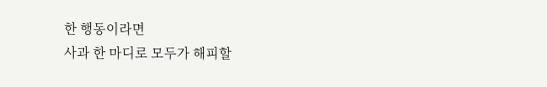한 행동이라면
사과 한 마디로 모두가 해피할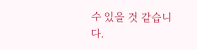수 있을 것 같습니다.